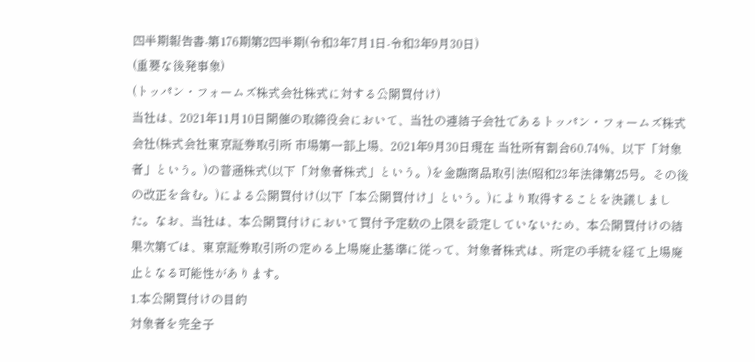四半期報告書-第176期第2四半期(令和3年7月1日-令和3年9月30日)
(重要な後発事象)
(トッパン・フォームズ株式会社株式に対する公開買付け)
当社は、2021年11月10日開催の取締役会において、当社の連結子会社であるトッパン・フォームズ株式会社(株式会社東京証券取引所 市場第一部上場、2021年9月30日現在 当社所有割合60.74%、以下「対象者」という。)の普通株式(以下「対象者株式」という。)を金融商品取引法(昭和23年法律第25号。その後の改正を含む。)による公開買付け(以下「本公開買付け」という。)により取得することを決議しました。なお、当社は、本公開買付けにおいて買付予定数の上限を設定していないため、本公開買付けの結果次第では、東京証券取引所の定める上場廃止基準に従って、対象者株式は、所定の手続を経て上場廃止となる可能性があります。
1.本公開買付けの目的
対象者を完全子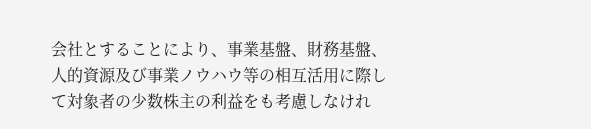会社とすることにより、事業基盤、財務基盤、人的資源及び事業ノウハウ等の相互活用に際して対象者の少数株主の利益をも考慮しなけれ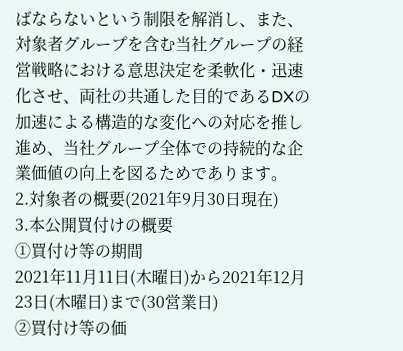ばならないという制限を解消し、また、対象者グループを含む当社グループの経営戦略における意思決定を柔軟化・迅速化させ、両社の共通した目的であるDXの加速による構造的な変化への対応を推し進め、当社グループ全体での持続的な企業価値の向上を図るためであります。
2.対象者の概要(2021年9月30日現在)
3.本公開買付けの概要
①買付け等の期間
2021年11月11日(木曜日)から2021年12月23日(木曜日)まで(30営業日)
②買付け等の価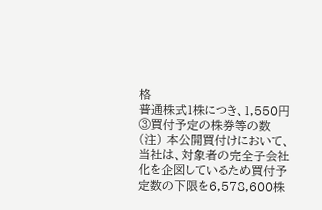格
普通株式1株につき、1,550円
③買付予定の株券等の数
(注) 本公開買付けにおいて、当社は、対象者の完全子会社化を企図しているため買付予定数の下限を6,578,600株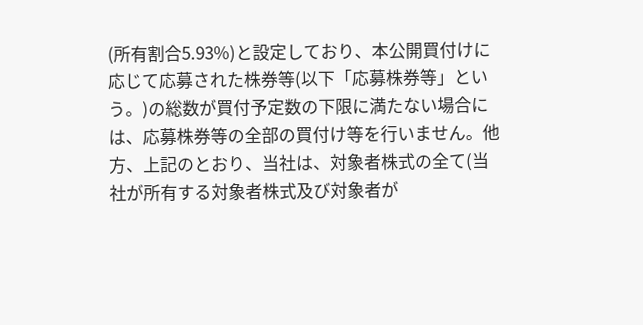(所有割合5.93%)と設定しており、本公開買付けに応じて応募された株券等(以下「応募株券等」という。)の総数が買付予定数の下限に満たない場合には、応募株券等の全部の買付け等を行いません。他方、上記のとおり、当社は、対象者株式の全て(当社が所有する対象者株式及び対象者が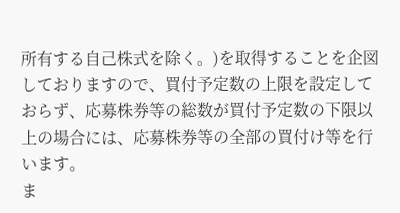所有する自己株式を除く。)を取得することを企図しておりますので、買付予定数の上限を設定しておらず、応募株券等の総数が買付予定数の下限以上の場合には、応募株券等の全部の買付け等を行います。
ま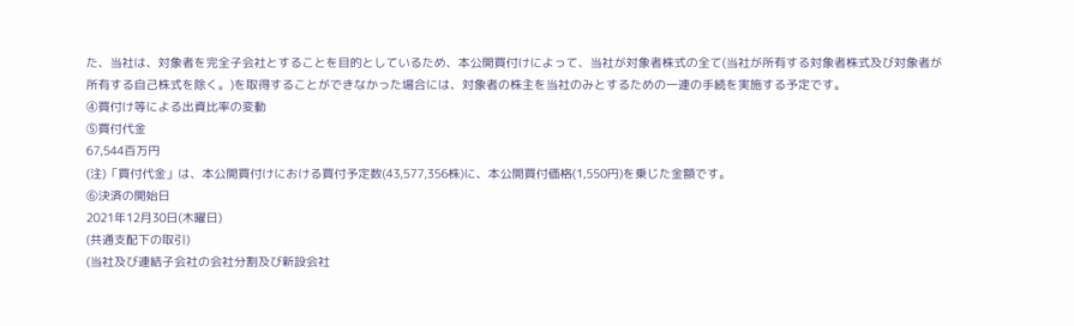た、当社は、対象者を完全子会社とすることを目的としているため、本公開買付けによって、当社が対象者株式の全て(当社が所有する対象者株式及び対象者が所有する自己株式を除く。)を取得することができなかった場合には、対象者の株主を当社のみとするための一連の手続を実施する予定です。
④買付け等による出資比率の変動
⑤買付代金
67,544百万円
(注)「買付代金」は、本公開買付けにおける買付予定数(43,577,356株)に、本公開買付価格(1,550円)を乗じた金額です。
⑥決済の開始日
2021年12月30日(木曜日)
(共通支配下の取引)
(当社及び連結子会社の会社分割及び新設会社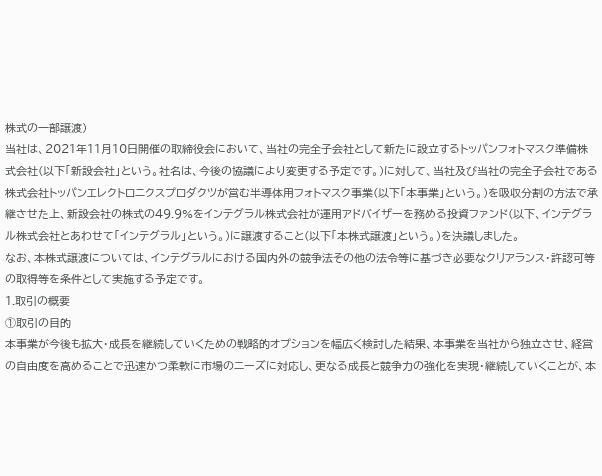株式の一部譲渡)
当社は、2021年11月10日開催の取締役会において、当社の完全子会社として新たに設立するトッパンフォトマスク準備株式会社(以下「新設会社」という。社名は、今後の協議により変更する予定です。)に対して、当社及び当社の完全子会社である株式会社トッパンエレクトロニクスプロダクツが営む半導体用フォトマスク事業(以下「本事業」という。)を吸収分割の方法で承継させた上、新設会社の株式の49.9%をインテグラル株式会社が運用アドバイザーを務める投資ファンド(以下、インテグラル株式会社とあわせて「インテグラル」という。)に譲渡すること(以下「本株式譲渡」という。)を決議しました。
なお、本株式譲渡については、インテグラルにおける国内外の競争法その他の法令等に基づき必要なクリアランス・許認可等の取得等を条件として実施する予定です。
1.取引の概要
①取引の目的
本事業が今後も拡大・成長を継続していくための戦略的オプションを幅広く検討した結果、本事業を当社から独立させ、経営の自由度を高めることで迅速かつ柔軟に市場のニーズに対応し、更なる成長と競争力の強化を実現・継続していくことが、本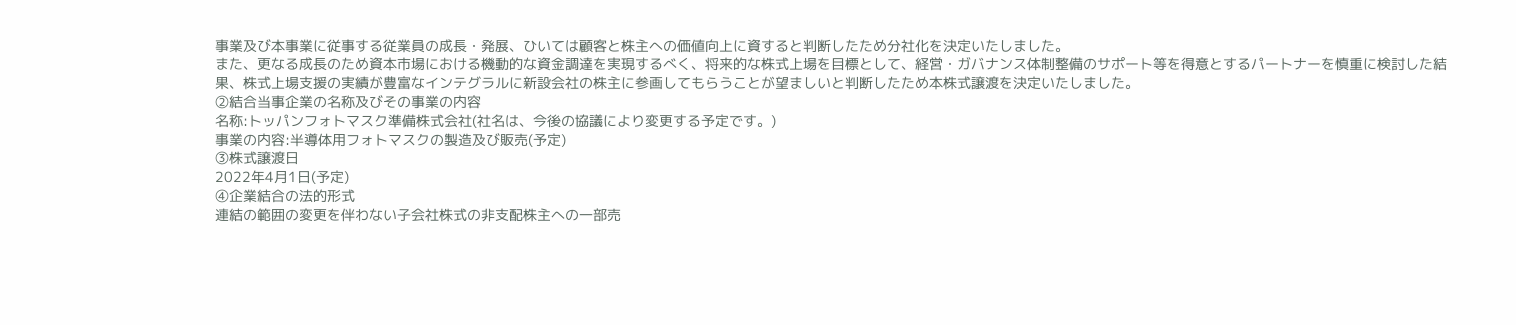事業及び本事業に従事する従業員の成長・発展、ひいては顧客と株主への価値向上に資すると判断したため分社化を決定いたしました。
また、更なる成長のため資本市場における機動的な資金調達を実現するべく、将来的な株式上場を目標として、経営・ガバナンス体制整備のサポート等を得意とするパートナーを慎重に検討した結果、株式上場支援の実績が豊富なインテグラルに新設会社の株主に参画してもらうことが望ましいと判断したため本株式譲渡を決定いたしました。
②結合当事企業の名称及びその事業の内容
名称:トッパンフォトマスク準備株式会社(社名は、今後の協議により変更する予定です。)
事業の内容:半導体用フォトマスクの製造及び販売(予定)
③株式譲渡日
2022年4月1日(予定)
④企業結合の法的形式
連結の範囲の変更を伴わない子会社株式の非支配株主への一部売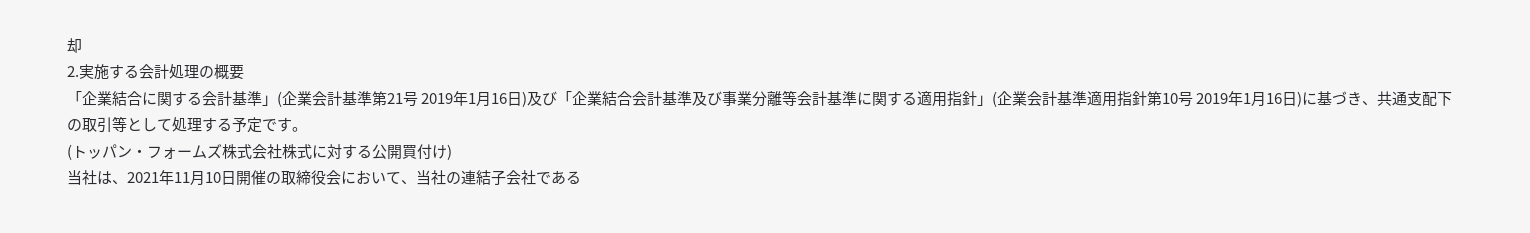却
2.実施する会計処理の概要
「企業結合に関する会計基準」(企業会計基準第21号 2019年1月16日)及び「企業結合会計基準及び事業分離等会計基準に関する適用指針」(企業会計基準適用指針第10号 2019年1月16日)に基づき、共通支配下の取引等として処理する予定です。
(トッパン・フォームズ株式会社株式に対する公開買付け)
当社は、2021年11月10日開催の取締役会において、当社の連結子会社である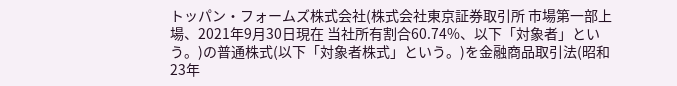トッパン・フォームズ株式会社(株式会社東京証券取引所 市場第一部上場、2021年9月30日現在 当社所有割合60.74%、以下「対象者」という。)の普通株式(以下「対象者株式」という。)を金融商品取引法(昭和23年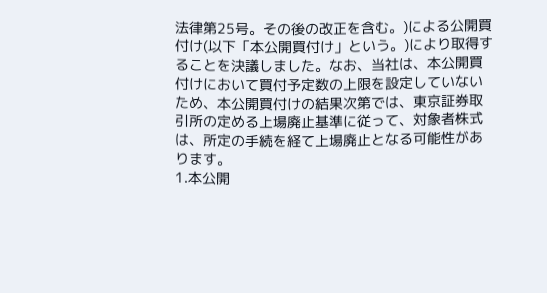法律第25号。その後の改正を含む。)による公開買付け(以下「本公開買付け」という。)により取得することを決議しました。なお、当社は、本公開買付けにおいて買付予定数の上限を設定していないため、本公開買付けの結果次第では、東京証券取引所の定める上場廃止基準に従って、対象者株式は、所定の手続を経て上場廃止となる可能性があります。
1.本公開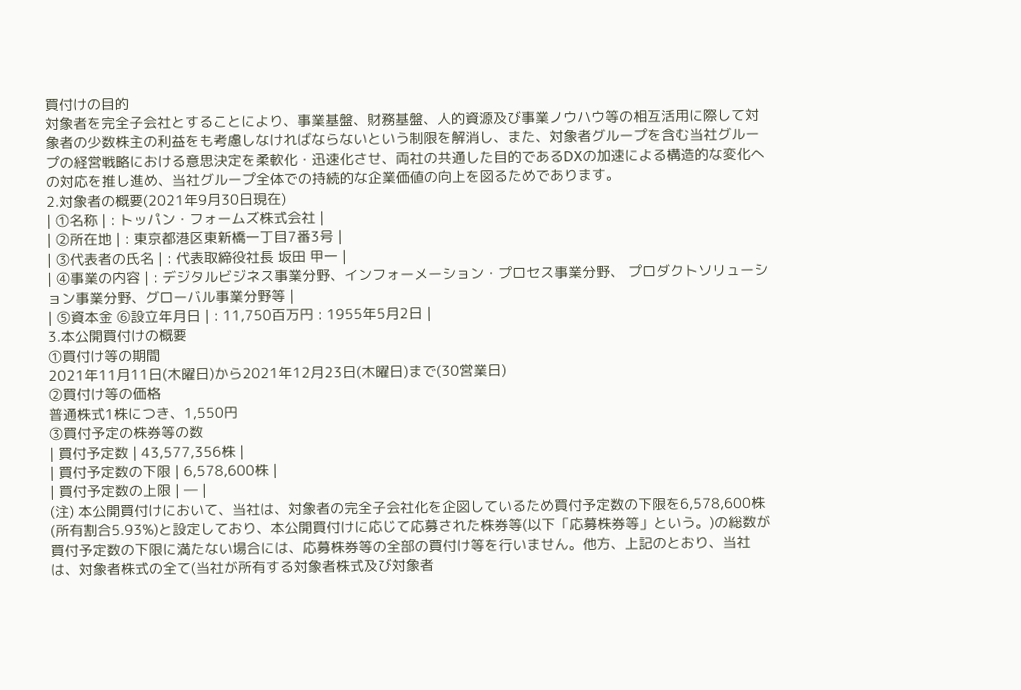買付けの目的
対象者を完全子会社とすることにより、事業基盤、財務基盤、人的資源及び事業ノウハウ等の相互活用に際して対象者の少数株主の利益をも考慮しなければならないという制限を解消し、また、対象者グループを含む当社グループの経営戦略における意思決定を柔軟化・迅速化させ、両社の共通した目的であるDXの加速による構造的な変化への対応を推し進め、当社グループ全体での持続的な企業価値の向上を図るためであります。
2.対象者の概要(2021年9月30日現在)
| ①名称 | : トッパン・フォームズ株式会社 |
| ②所在地 | : 東京都港区東新橋一丁目7番3号 |
| ③代表者の氏名 | : 代表取締役社長 坂田 甲一 |
| ④事業の内容 | : デジタルビジネス事業分野、インフォーメーション・プロセス事業分野、 プロダクトソリューション事業分野、グローバル事業分野等 |
| ⑤資本金 ⑥設立年月日 | : 11,750百万円 : 1955年5月2日 |
3.本公開買付けの概要
①買付け等の期間
2021年11月11日(木曜日)から2021年12月23日(木曜日)まで(30営業日)
②買付け等の価格
普通株式1株につき、1,550円
③買付予定の株券等の数
| 買付予定数 | 43,577,356株 |
| 買付予定数の下限 | 6,578,600株 |
| 買付予定数の上限 | ― |
(注) 本公開買付けにおいて、当社は、対象者の完全子会社化を企図しているため買付予定数の下限を6,578,600株(所有割合5.93%)と設定しており、本公開買付けに応じて応募された株券等(以下「応募株券等」という。)の総数が買付予定数の下限に満たない場合には、応募株券等の全部の買付け等を行いません。他方、上記のとおり、当社は、対象者株式の全て(当社が所有する対象者株式及び対象者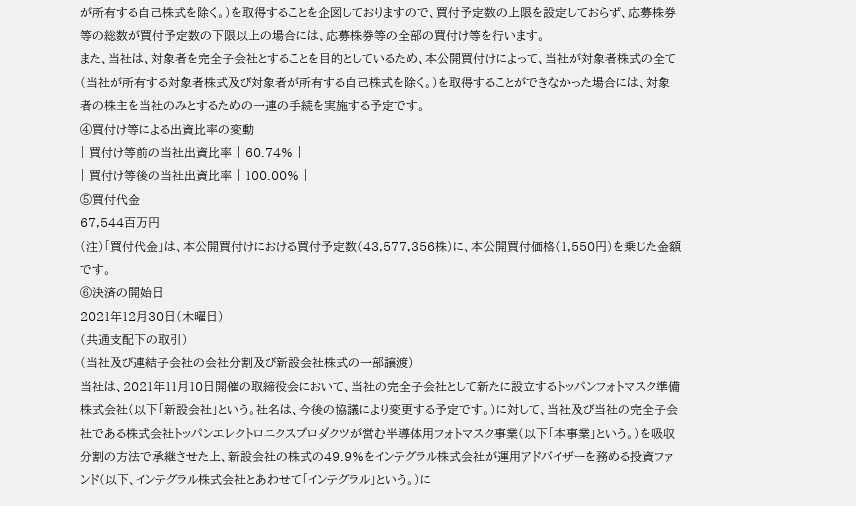が所有する自己株式を除く。)を取得することを企図しておりますので、買付予定数の上限を設定しておらず、応募株券等の総数が買付予定数の下限以上の場合には、応募株券等の全部の買付け等を行います。
また、当社は、対象者を完全子会社とすることを目的としているため、本公開買付けによって、当社が対象者株式の全て(当社が所有する対象者株式及び対象者が所有する自己株式を除く。)を取得することができなかった場合には、対象者の株主を当社のみとするための一連の手続を実施する予定です。
④買付け等による出資比率の変動
| 買付け等前の当社出資比率 | 60.74% |
| 買付け等後の当社出資比率 | 100.00% |
⑤買付代金
67,544百万円
(注)「買付代金」は、本公開買付けにおける買付予定数(43,577,356株)に、本公開買付価格(1,550円)を乗じた金額です。
⑥決済の開始日
2021年12月30日(木曜日)
(共通支配下の取引)
(当社及び連結子会社の会社分割及び新設会社株式の一部譲渡)
当社は、2021年11月10日開催の取締役会において、当社の完全子会社として新たに設立するトッパンフォトマスク準備株式会社(以下「新設会社」という。社名は、今後の協議により変更する予定です。)に対して、当社及び当社の完全子会社である株式会社トッパンエレクトロニクスプロダクツが営む半導体用フォトマスク事業(以下「本事業」という。)を吸収分割の方法で承継させた上、新設会社の株式の49.9%をインテグラル株式会社が運用アドバイザーを務める投資ファンド(以下、インテグラル株式会社とあわせて「インテグラル」という。)に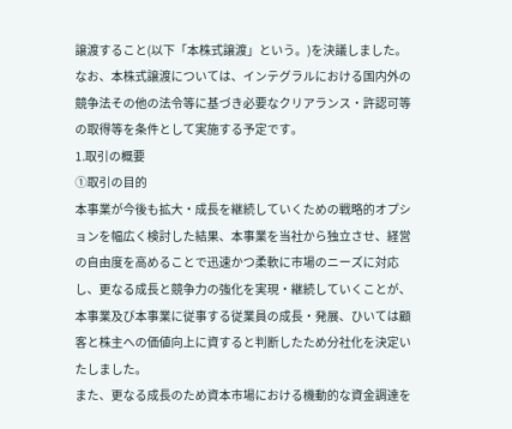譲渡すること(以下「本株式譲渡」という。)を決議しました。
なお、本株式譲渡については、インテグラルにおける国内外の競争法その他の法令等に基づき必要なクリアランス・許認可等の取得等を条件として実施する予定です。
1.取引の概要
①取引の目的
本事業が今後も拡大・成長を継続していくための戦略的オプションを幅広く検討した結果、本事業を当社から独立させ、経営の自由度を高めることで迅速かつ柔軟に市場のニーズに対応し、更なる成長と競争力の強化を実現・継続していくことが、本事業及び本事業に従事する従業員の成長・発展、ひいては顧客と株主への価値向上に資すると判断したため分社化を決定いたしました。
また、更なる成長のため資本市場における機動的な資金調達を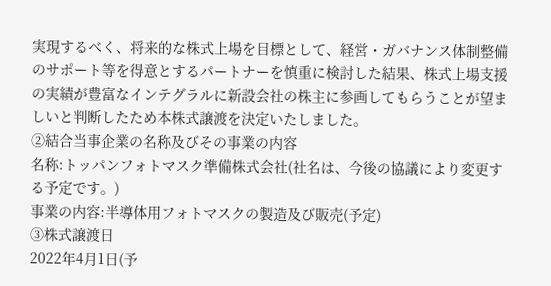実現するべく、将来的な株式上場を目標として、経営・ガバナンス体制整備のサポート等を得意とするパートナーを慎重に検討した結果、株式上場支援の実績が豊富なインテグラルに新設会社の株主に参画してもらうことが望ましいと判断したため本株式譲渡を決定いたしました。
②結合当事企業の名称及びその事業の内容
名称:トッパンフォトマスク準備株式会社(社名は、今後の協議により変更する予定です。)
事業の内容:半導体用フォトマスクの製造及び販売(予定)
③株式譲渡日
2022年4月1日(予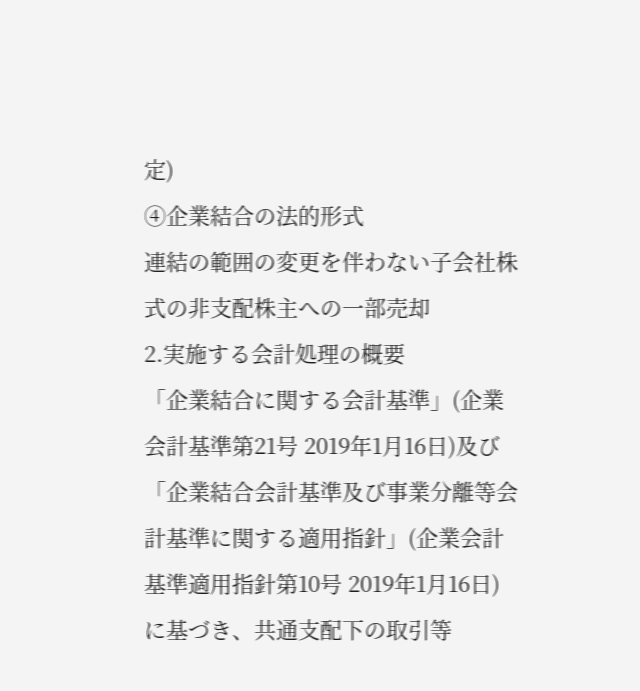定)
④企業結合の法的形式
連結の範囲の変更を伴わない子会社株式の非支配株主への一部売却
2.実施する会計処理の概要
「企業結合に関する会計基準」(企業会計基準第21号 2019年1月16日)及び「企業結合会計基準及び事業分離等会計基準に関する適用指針」(企業会計基準適用指針第10号 2019年1月16日)に基づき、共通支配下の取引等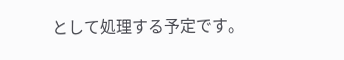として処理する予定です。